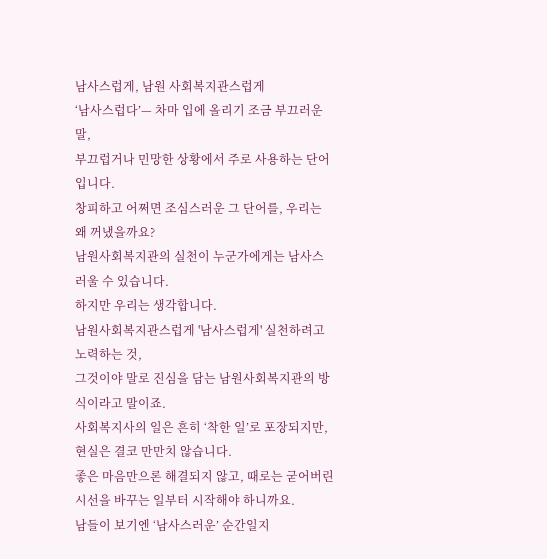남사스럽게, 남원 사회복지관스럽게
‘남사스럽다’— 차마 입에 올리기 조금 부끄러운 말,
부끄럽거나 민망한 상황에서 주로 사용하는 단어입니다.
창피하고 어쩌면 조심스러운 그 단어를, 우리는 왜 꺼냈을까요?
남원사회복지관의 실천이 누군가에게는 남사스러울 수 있습니다.
하지만 우리는 생각합니다.
남원사회복지관스럽게 '남사스럽게' 실천하려고 노력하는 것,
그것이야 말로 진심을 담는 남원사회복지관의 방식이라고 말이죠.
사회복지사의 일은 흔히 ‘착한 일’로 포장되지만, 현실은 결코 만만치 않습니다.
좋은 마음만으론 해결되지 않고, 때로는 굳어버린 시선을 바꾸는 일부터 시작해야 하니까요.
남들이 보기엔 ‘남사스러운’ 순간일지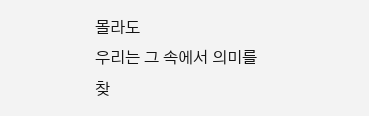몰라도
우리는 그 속에서 의미를 찾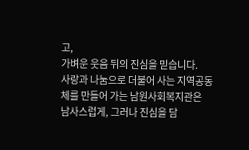고,
가벼운 웃음 뒤의 진심을 믿습니다.
사랑과 나눔으로 더불어 사는 지역공동체를 만들어 가는 남원사회복지관은
남사스럽게, 그러나 진심을 담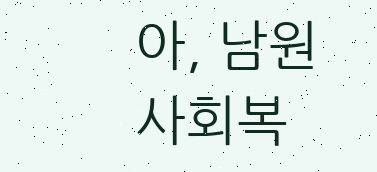아, 남원사회복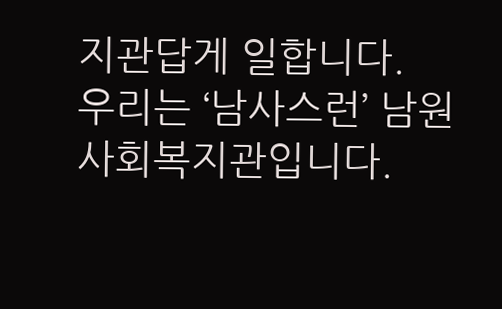지관답게 일합니다.
우리는 ‘남사스런’ 남원사회복지관입니다.